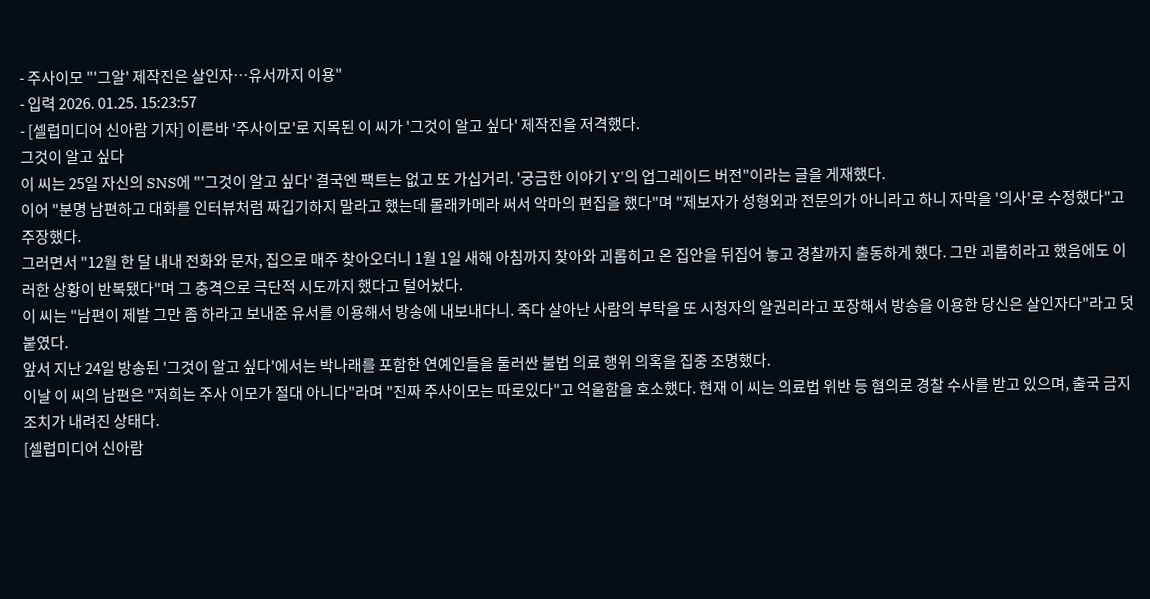- 주사이모 "'그알' 제작진은 살인자…유서까지 이용"
- 입력 2026. 01.25. 15:23:57
- [셀럽미디어 신아람 기자] 이른바 '주사이모'로 지목된 이 씨가 '그것이 알고 싶다' 제작진을 저격했다.
그것이 알고 싶다
이 씨는 25일 자신의 SNS에 "'그것이 알고 싶다' 결국엔 팩트는 없고 또 가십거리. '궁금한 이야기 Y'의 업그레이드 버전"이라는 글을 게재했다.
이어 "분명 남편하고 대화를 인터뷰처럼 짜깁기하지 말라고 했는데 몰래카메라 써서 악마의 편집을 했다"며 "제보자가 성형외과 전문의가 아니라고 하니 자막을 '의사'로 수정했다"고 주장했다.
그러면서 "12월 한 달 내내 전화와 문자, 집으로 매주 찾아오더니 1월 1일 새해 아침까지 찾아와 괴롭히고 온 집안을 뒤집어 놓고 경찰까지 출동하게 했다. 그만 괴롭히라고 했음에도 이러한 상황이 반복됐다"며 그 충격으로 극단적 시도까지 했다고 털어놨다.
이 씨는 "남편이 제발 그만 좀 하라고 보내준 유서를 이용해서 방송에 내보내다니. 죽다 살아난 사람의 부탁을 또 시청자의 알권리라고 포장해서 방송을 이용한 당신은 살인자다"라고 덧붙였다.
앞서 지난 24일 방송된 '그것이 알고 싶다'에서는 박나래를 포함한 연예인들을 둘러싼 불법 의료 행위 의혹을 집중 조명했다.
이날 이 씨의 남편은 "저희는 주사 이모가 절대 아니다"라며 "진짜 주사이모는 따로있다"고 억울함을 호소했다. 현재 이 씨는 의료법 위반 등 혐의로 경찰 수사를 받고 있으며, 출국 금지 조치가 내려진 상태다.
[셀럽미디어 신아람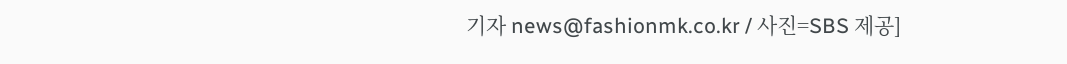기자 news@fashionmk.co.kr / 사진=SBS 제공]